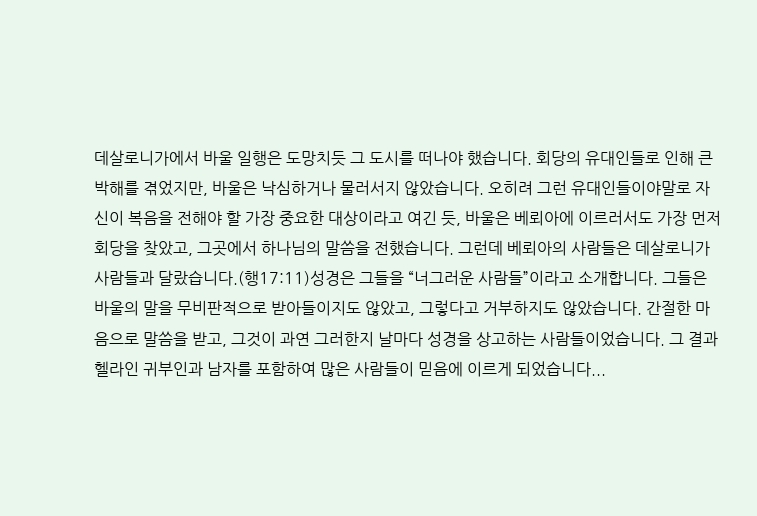데살로니가에서 바울 일행은 도망치듯 그 도시를 떠나야 했습니다. 회당의 유대인들로 인해 큰 박해를 겪었지만, 바울은 낙심하거나 물러서지 않았습니다. 오히려 그런 유대인들이야말로 자신이 복음을 전해야 할 가장 중요한 대상이라고 여긴 듯, 바울은 베뢰아에 이르러서도 가장 먼저 회당을 찾았고, 그곳에서 하나님의 말씀을 전했습니다. 그런데 베뢰아의 사람들은 데살로니가 사람들과 달랐습니다.(행17:11)성경은 그들을 “너그러운 사람들”이라고 소개합니다. 그들은 바울의 말을 무비판적으로 받아들이지도 않았고, 그렇다고 거부하지도 않았습니다. 간절한 마음으로 말씀을 받고, 그것이 과연 그러한지 날마다 성경을 상고하는 사람들이었습니다. 그 결과 헬라인 귀부인과 남자를 포함하여 많은 사람들이 믿음에 이르게 되었습니다...